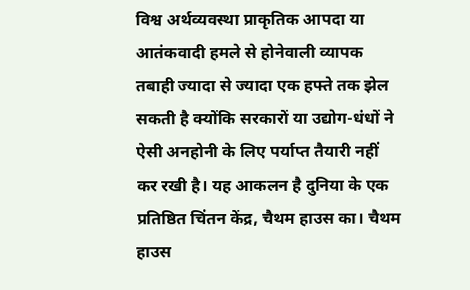विश्व अर्थव्यवस्था प्राकृतिक आपदा या आतंकवादी हमले से होनेवाली व्यापक तबाही ज्यादा से ज्यादा एक हफ्ते तक झेल सकती है क्योंकि सरकारों या उद्योग-धंधों ने ऐसी अनहोनी के लिए पर्याप्त तैयारी नहीं कर रखी है। यह आकलन है दुनिया के एक प्रतिष्ठित चिंतन केंद्र, चैथम हाउस का। चैथम हाउस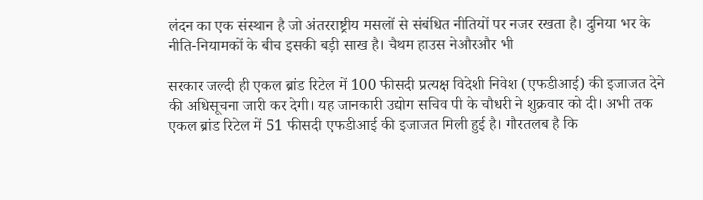लंदन का एक संस्थान है जो अंतरराष्ट्रीय मसलों से संबंधित नीतियों पर नजर रखता है। दुनिया भर के नीति-नियामकों के बीच इसकी बड़ी साख है। चैथम हाउस नेऔरऔर भी

सरकार जल्दी ही एकल ब्रांड रिटेल में 100 फीसदी प्रत्यक्ष विदेशी निवेश (एफडीआई) की इजाजत देने की अधिसूचना जारी कर देगी। यह जानकारी उद्योग सचिव पी के चौधरी ने शुक्रवार को दी। अभी तक एकल ब्रांड रिटेल में 51 फीसदी एफडीआई की इजाजत मिली हुई है। गौरतलब है कि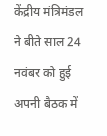केंद्रीय मंत्रिमंडल ने बीते साल 24 नवंबर को हुई अपनी बैठक में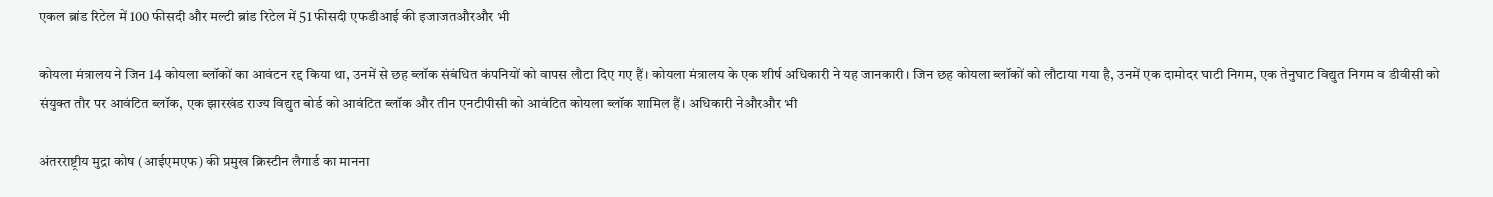एकल ब्रांड रिटेल में 100 फीसदी और मल्टी ब्रांड रिटेल में 51 फीसदी एफडीआई की इजाजतऔरऔर भी

कोयला मंत्रालय ने जिन 14 कोयला ब्लॉकों का आवंटन रद्द किया था, उनमें से छह ब्लॉक संबंधित कंपनियों को वापस लौटा दिए गए हैं। कोयला मंत्रालय के एक शीर्ष अधिकारी ने यह जानकारी। जिन छह कोयला ब्लॉकों को लौटाया गया है, उनमें एक दामोदर घाटी निगम, एक तेनुघाट विद्युत निगम व डीवीसी को संयुक्त तौर पर आवंटित ब्लॉक, एक झारखंड राज्य विद्युत बोर्ड को आवंटित ब्लॉक और तीन एनटीपीसी को आवंटित कोयला ब्लॉक शामिल हैं। अधिकारी नेऔरऔर भी

अंतरराष्ट्रीय मुद्रा कोष (आईएमएफ) की प्रमुख क्रिस्टीन लैगार्ड का मानना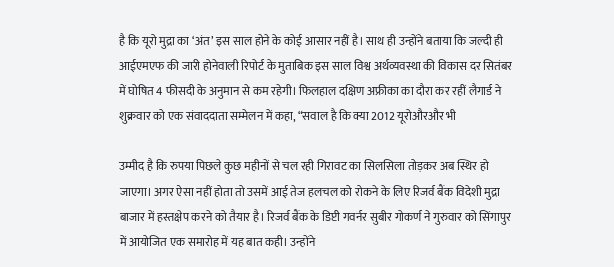है कि यूरो मुद्रा का ‘अंत’ इस साल होने के कोई आसार नहीं है। साथ ही उन्होंने बताया कि जल्दी ही आईएमएफ की जारी होनेवाली रिपोर्ट के मुताबिक इस साल विश्व अर्थव्यवस्था की विकास दर सितंबर में घोषित 4 फीसदी के अनुमान से कम रहेगी। फिलहाल दक्षिण अफ्रीका का दौरा कर रहीं लैगार्ड ने शुक्रवार को एक संवाददाता सम्मेलन में कहा, “सवाल है कि क्या 2012 यूरोऔरऔर भी

उम्मीद है कि रुपया पिछले कुछ महीनों से चल रही गिरावट का सिलसिला तोड़कर अब स्थिर हो जाएगा। अगर ऐसा नहीं होता तो उसमें आई तेज हलचल को रोकने के लिए रिजर्व बैंक विदेशी मुद्रा बाजार में हस्तक्षेप करने को तैयार है। रिजर्व बैंक के डिप्टी गवर्नर सुबीर गोकर्ण ने गुरुवार को सिंगापुर में आयोजित एक समारोह में यह बात कही। उन्होंने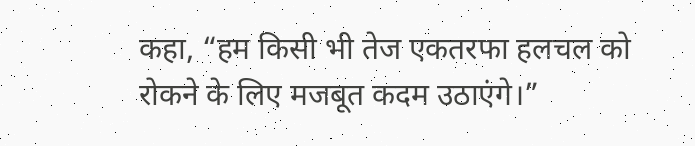कहा, “हम किसी भी तेज एकतरफा हलचल को रोकने के लिए मजबूत कदम उठाएंगे।”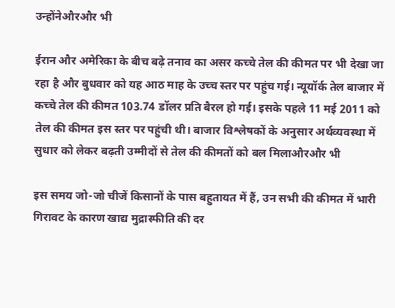उन्होंनेऔरऔर भी

ईरान और अमेरिका के बीच बढ़े तनाव का असर कच्चे तेल की कीमत पर भी देखा जा रहा है और बुधवार को यह आठ माह के उच्च स्तर पर पहुंच गई। न्यूयॉर्क तेल बाजार में कच्चे तेल की कीमत 103.74 डॉलर प्रति बैरल हो गई। इसके पहले 11 मई 2011 को तेल की कीमत इस स्तर पर पहुंची थी। बाजार विश्लेषकों के अनुसार अर्थव्यवस्था में सुधार को लेकर बढ़ती उम्मीदों से तेल की कीमतों को बल मिलाऔरऔर भी

इस समय जो-जो चीजें किसानों के पास बहुतायत में हैं, उन सभी की कीमत में भारी गिरावट के कारण खाद्य मुद्रास्फीति की दर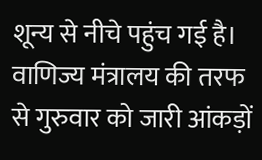शून्य से नीचे पहुंच गई है। वाणिज्य मंत्रालय की तरफ से गुरुवार को जारी आंकड़ों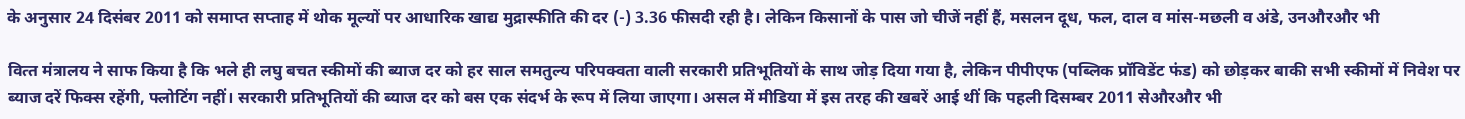के अनुसार 24 दिसंबर 2011 को समाप्त सप्ताह में थोक मूल्यों पर आधारिक खाद्य मुद्रास्फीति की दर (-) 3.36 फीसदी रही है। लेकिन किसानों के पास जो चीजें नहीं हैं, मसलन दूध, फल, दाल व मांस-मछली व अंडे, उनऔरऔर भी

वित्‍त मंत्रालय ने साफ किया है कि भले ही लघु बचत स्कीमों की ब्‍याज दर को हर साल समतुल्य परिपक्‍वता वाली सरकारी प्रतिभूतियों के साथ जोड़ दिया गया है, लेकिन पीपीएफ (पब्लिक प्रॉविडेंट फंड) को छोड़कर बाकी सभी स्कीमों में निवेश पर ब्याज दरें फिक्‍स रहेंगी, फ्लोटिंग नहीं। सरकारी प्रतिभूतियों की ब्याज दर को बस एक संदर्भ के रूप में लिया जाएगा। असल में मीडिया में इस तरह की खबरें आई थीं कि पहली दिसम्‍बर 2011 सेऔरऔर भी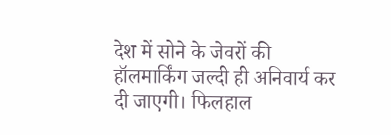देश में सोने के जेवरों की हॉलमार्किंग जल्दी ही अनिवार्य कर दी जाएगी। फिलहाल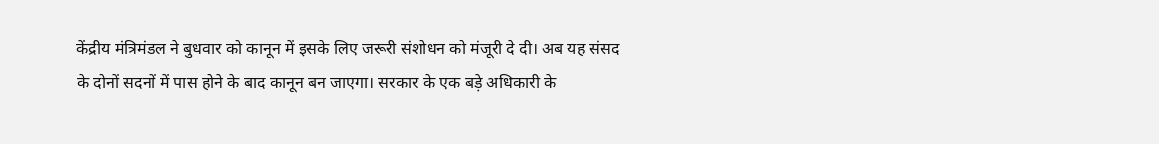केंद्रीय मंत्रिमंडल ने बुधवार को कानून में इसके लिए जरूरी संशोधन को मंजूरी दे दी। अब यह संसद के दोनों सदनों में पास होने के बाद कानून बन जाएगा। सरकार के एक बड़े अधिकारी के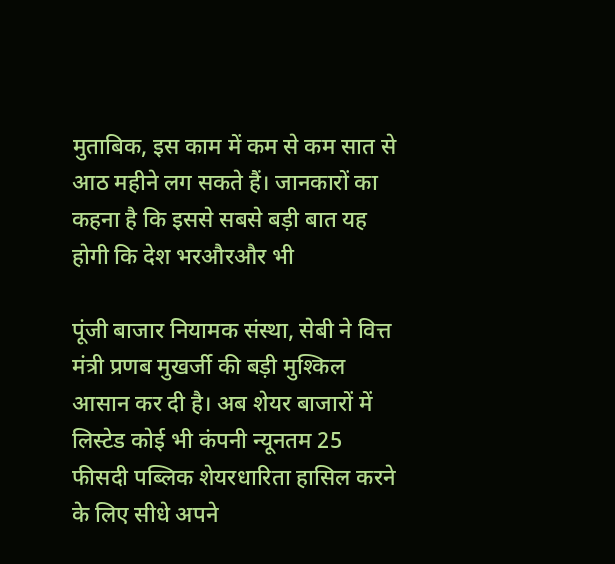मुताबिक, इस काम में कम से कम सात से आठ महीने लग सकते हैं। जानकारों का कहना है कि इससे सबसे बड़ी बात यह होगी कि देश भरऔरऔर भी

पूंजी बाजार नियामक संस्था, सेबी ने वित्त मंत्री प्रणब मुखर्जी की बड़ी मुश्किल आसान कर दी है। अब शेयर बाजारों में लिस्टेड कोई भी कंपनी न्यूनतम 25 फीसदी पब्लिक शेयरधारिता हासिल करने के लिए सीधे अपने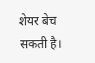शेयर बेच सकती है।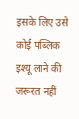इसके लिए उसे कोई पब्लिक इश्यू लाने की जरूरत नहीं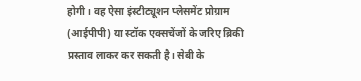होगी। वह ऐसा इंस्टीट्यूशन प्लेसमेंट प्रोग्राम (आईपीपी) या स्टॉक एक्सचेंजों के जरिए ब्रिकी प्रस्ताव लाकर कर सकती है। सेबी के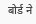बोर्ड ने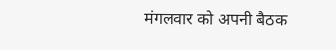मंगलवार को अपनी बैठक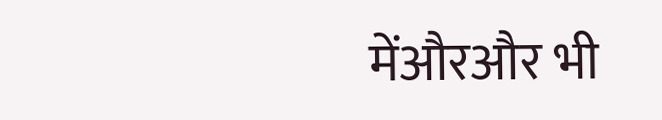मेंऔरऔर भी